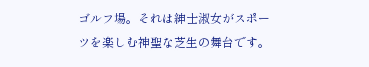ゴルフ場。それは紳士淑女がスポーツを楽しむ神聖な芝生の舞台です。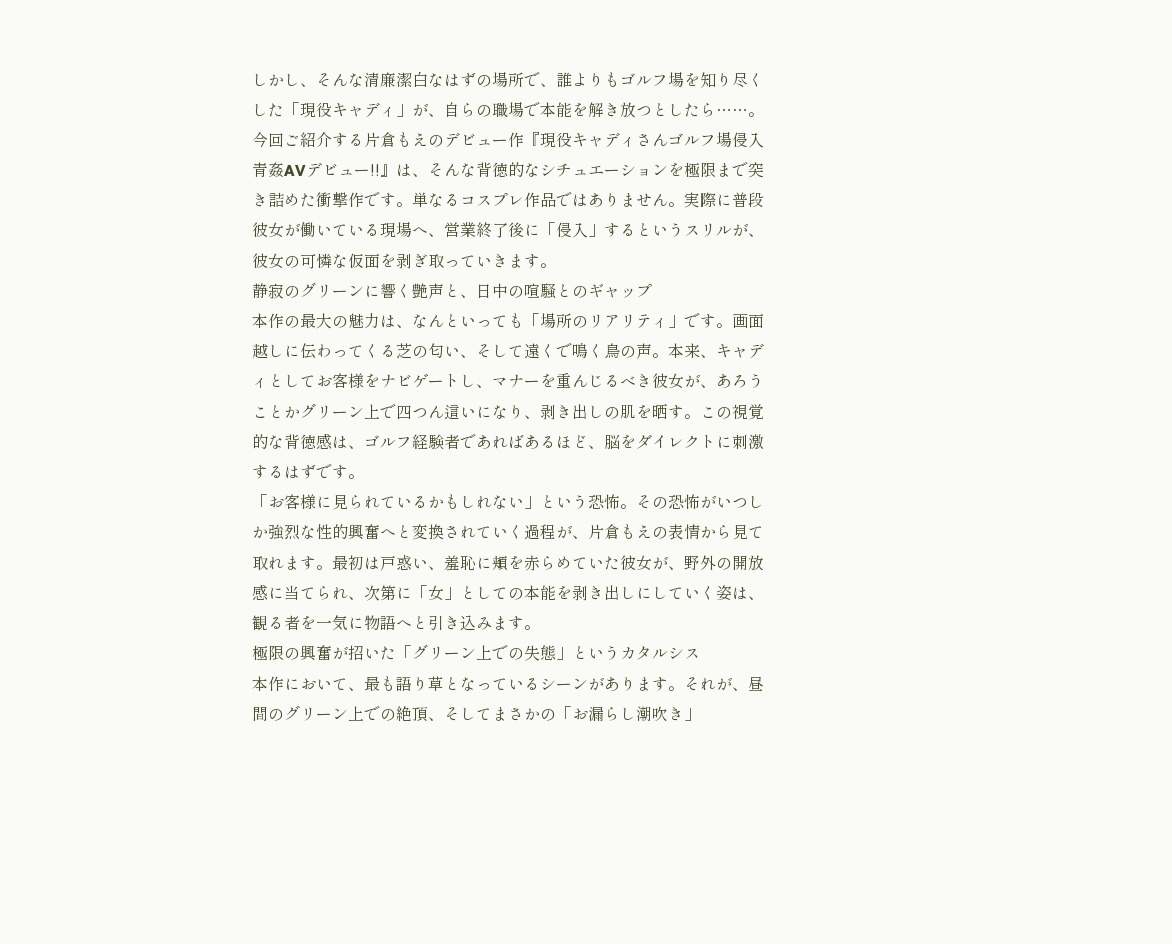しかし、そんな清廉潔白なはずの場所で、誰よりもゴルフ場を知り尽くした「現役キャディ」が、自らの職場で本能を解き放つとしたら……。
今回ご紹介する片倉もえのデビュー作『現役キャディさんゴルフ場侵入 青姦AVデビュー!!』は、そんな背徳的なシチュエーションを極限まで突き詰めた衝撃作です。単なるコスプレ作品ではありません。実際に普段彼女が働いている現場へ、営業終了後に「侵入」するというスリルが、彼女の可憐な仮面を剥ぎ取っていきます。
静寂のグリーンに響く艶声と、日中の喧騒とのギャップ
本作の最大の魅力は、なんといっても「場所のリアリティ」です。画面越しに伝わってくる芝の匂い、そして遠くで鳴く鳥の声。本来、キャディとしてお客様をナビゲートし、マナーを重んじるべき彼女が、あろうことかグリーン上で四つん這いになり、剥き出しの肌を晒す。この視覚的な背徳感は、ゴルフ経験者であればあるほど、脳をダイレクトに刺激するはずです。
「お客様に見られているかもしれない」という恐怖。その恐怖がいつしか強烈な性的興奮へと変換されていく過程が、片倉もえの表情から見て取れます。最初は戸惑い、羞恥に頬を赤らめていた彼女が、野外の開放感に当てられ、次第に「女」としての本能を剥き出しにしていく姿は、観る者を一気に物語へと引き込みます。
極限の興奮が招いた「グリーン上での失態」というカタルシス
本作において、最も語り草となっているシーンがあります。それが、昼間のグリーン上での絶頂、そしてまさかの「お漏らし潮吹き」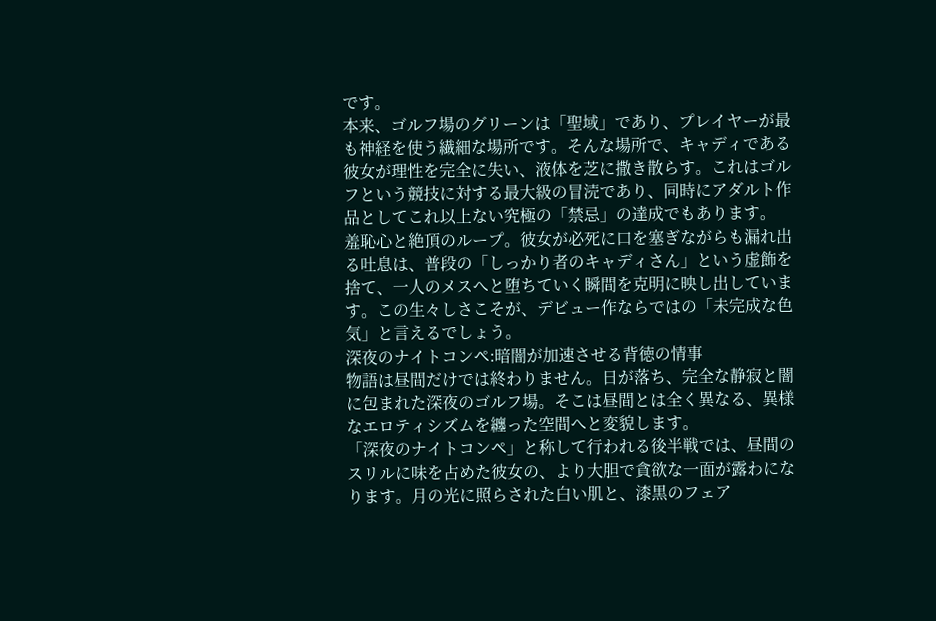です。
本来、ゴルフ場のグリーンは「聖域」であり、プレイヤーが最も神経を使う繊細な場所です。そんな場所で、キャディである彼女が理性を完全に失い、液体を芝に撒き散らす。これはゴルフという競技に対する最大級の冒涜であり、同時にアダルト作品としてこれ以上ない究極の「禁忌」の達成でもあります。
羞恥心と絶頂のループ。彼女が必死に口を塞ぎながらも漏れ出る吐息は、普段の「しっかり者のキャディさん」という虚飾を捨て、一人のメスへと堕ちていく瞬間を克明に映し出しています。この生々しさこそが、デビュー作ならではの「未完成な色気」と言えるでしょう。
深夜のナイトコンペ:暗闇が加速させる背徳の情事
物語は昼間だけでは終わりません。日が落ち、完全な静寂と闇に包まれた深夜のゴルフ場。そこは昼間とは全く異なる、異様なエロティシズムを纏った空間へと変貌します。
「深夜のナイトコンペ」と称して行われる後半戦では、昼間のスリルに味を占めた彼女の、より大胆で貪欲な一面が露わになります。月の光に照らされた白い肌と、漆黒のフェア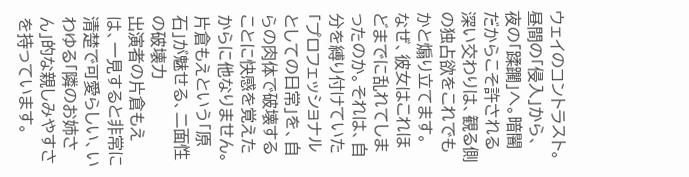ウェイのコントラスト。昼間の「侵入」から、夜の「蹂躙」へ。暗闇だからこそ許される深い交わりは、観る側の独占欲をこれでもかと煽り立てます。
なぜ、彼女はこれほどまでに乱れてしまったのか。それは、自分を縛り付けていた「プロフェッショナルとしての日常」を、自らの肉体で破壊することに快感を覚えたからに他なりません。
片倉もえという「原石」が魅せる、二面性の破壊力
出演者の片倉もえは、一見すると非常に清楚で可愛らしい、いわゆる「隣のお姉さん」的な親しみやすさを持っています。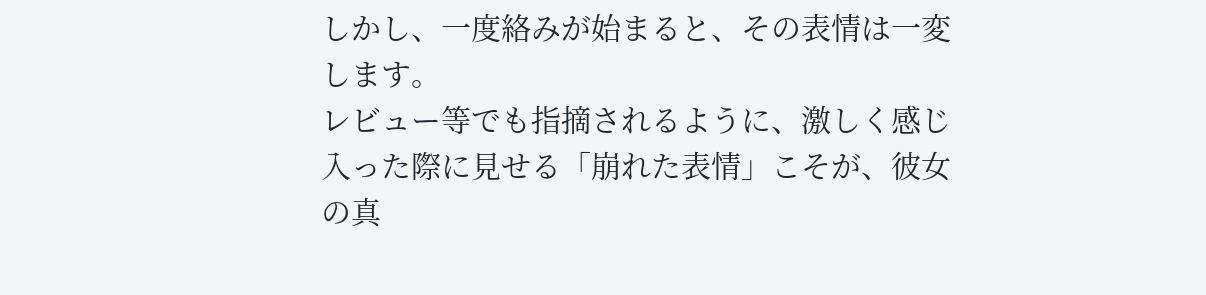しかし、一度絡みが始まると、その表情は一変します。
レビュー等でも指摘されるように、激しく感じ入った際に見せる「崩れた表情」こそが、彼女の真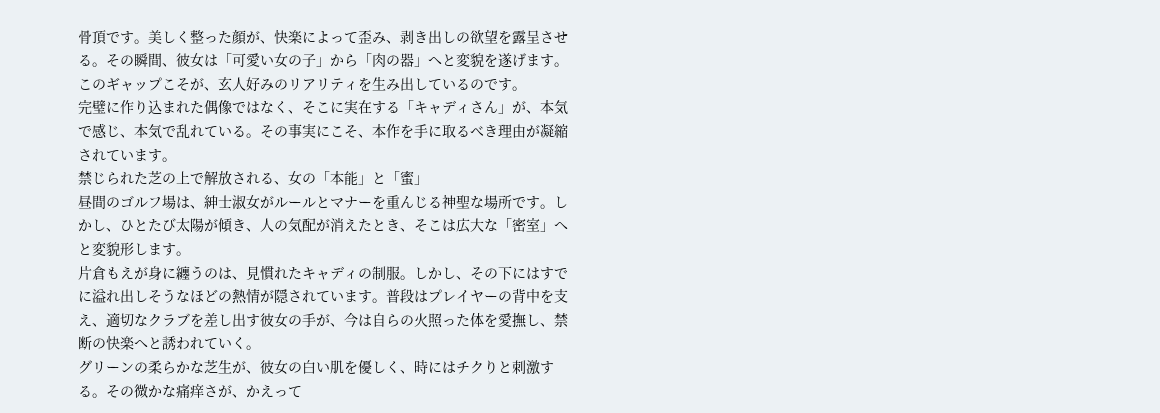骨頂です。美しく整った顔が、快楽によって歪み、剥き出しの欲望を露呈させる。その瞬間、彼女は「可愛い女の子」から「肉の器」へと変貌を遂げます。このギャップこそが、玄人好みのリアリティを生み出しているのです。
完璧に作り込まれた偶像ではなく、そこに実在する「キャディさん」が、本気で感じ、本気で乱れている。その事実にこそ、本作を手に取るべき理由が凝縮されています。
禁じられた芝の上で解放される、女の「本能」と「蜜」
昼間のゴルフ場は、紳士淑女がルールとマナーを重んじる神聖な場所です。しかし、ひとたび太陽が傾き、人の気配が消えたとき、そこは広大な「密室」へと変貌形します。
片倉もえが身に纏うのは、見慣れたキャディの制服。しかし、その下にはすでに溢れ出しそうなほどの熱情が隠されています。普段はプレイヤーの背中を支え、適切なクラブを差し出す彼女の手が、今は自らの火照った体を愛撫し、禁断の快楽へと誘われていく。
グリーンの柔らかな芝生が、彼女の白い肌を優しく、時にはチクりと刺激する。その微かな痛痒さが、かえって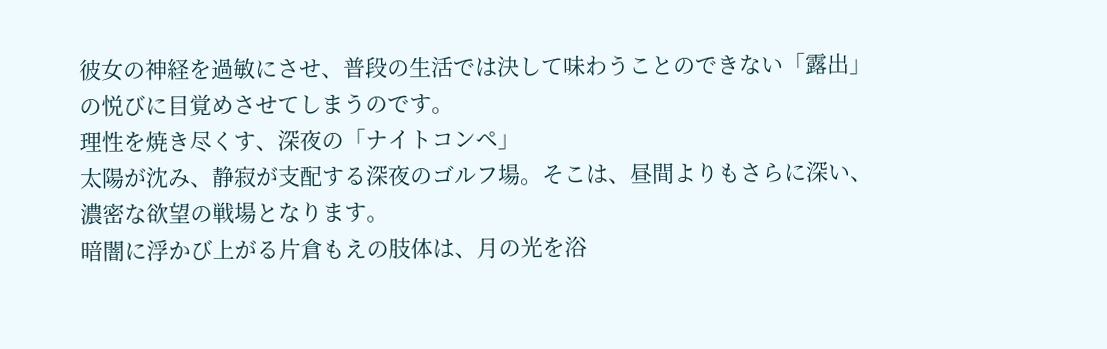彼女の神経を過敏にさせ、普段の生活では決して味わうことのできない「露出」の悦びに目覚めさせてしまうのです。
理性を焼き尽くす、深夜の「ナイトコンペ」
太陽が沈み、静寂が支配する深夜のゴルフ場。そこは、昼間よりもさらに深い、濃密な欲望の戦場となります。
暗闇に浮かび上がる片倉もえの肢体は、月の光を浴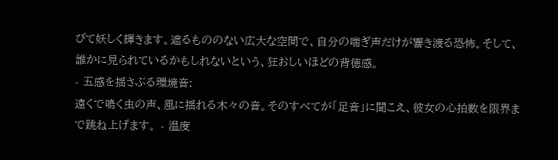びて妖しく輝きます。遮るもののない広大な空間で、自分の喘ぎ声だけが響き渡る恐怖。そして、誰かに見られているかもしれないという、狂おしいほどの背徳感。
- 五感を揺さぶる環境音:
遠くで鳴く虫の声、風に揺れる木々の音。そのすべてが「足音」に聞こえ、彼女の心拍数を限界まで跳ね上げます。 - 温度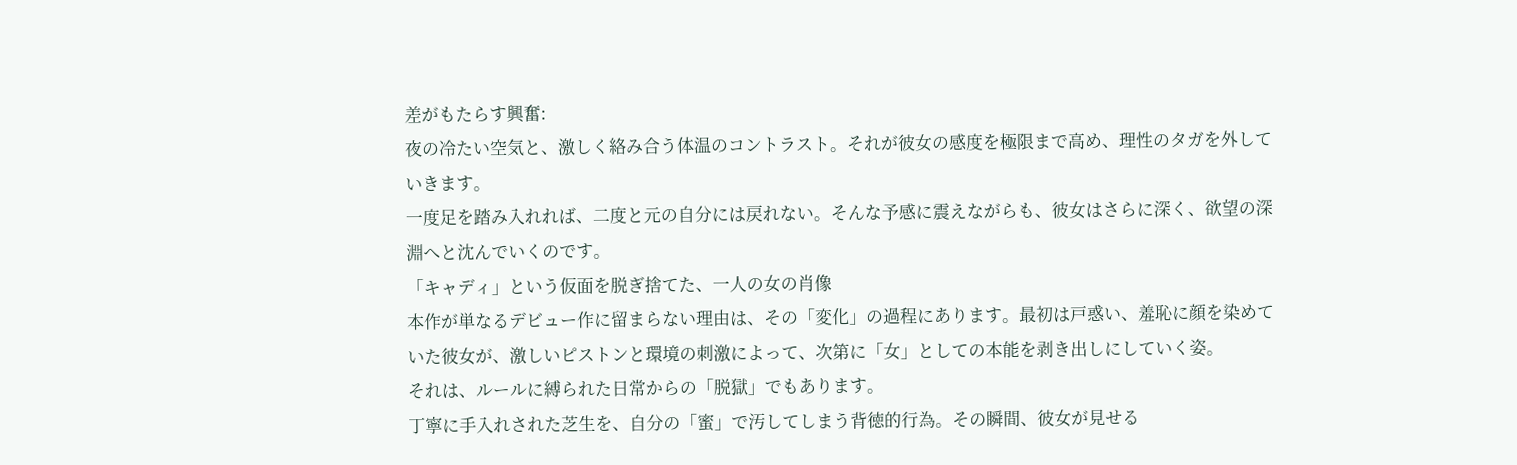差がもたらす興奮:
夜の冷たい空気と、激しく絡み合う体温のコントラスト。それが彼女の感度を極限まで高め、理性のタガを外していきます。
一度足を踏み入れれば、二度と元の自分には戻れない。そんな予感に震えながらも、彼女はさらに深く、欲望の深淵へと沈んでいくのです。
「キャディ」という仮面を脱ぎ捨てた、一人の女の肖像
本作が単なるデビュー作に留まらない理由は、その「変化」の過程にあります。最初は戸惑い、羞恥に顔を染めていた彼女が、激しいピストンと環境の刺激によって、次第に「女」としての本能を剥き出しにしていく姿。
それは、ルールに縛られた日常からの「脱獄」でもあります。
丁寧に手入れされた芝生を、自分の「蜜」で汚してしまう背徳的行為。その瞬間、彼女が見せる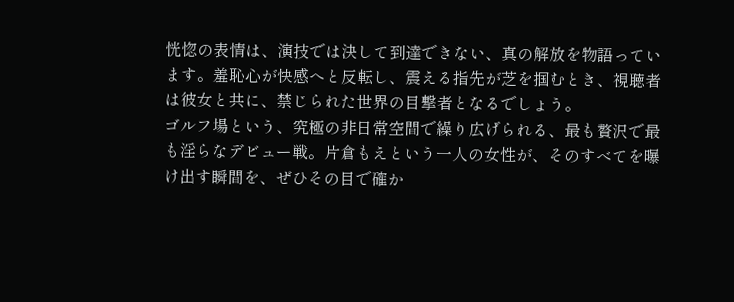恍惚の表情は、演技では決して到達できない、真の解放を物語っています。羞恥心が快感へと反転し、震える指先が芝を掴むとき、視聴者は彼女と共に、禁じられた世界の目撃者となるでしょう。
ゴルフ場という、究極の非日常空間で繰り広げられる、最も贅沢で最も淫らなデビュー戦。片倉もえという一人の女性が、そのすべてを曝け出す瞬間を、ぜひその目で確か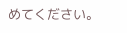めてください。